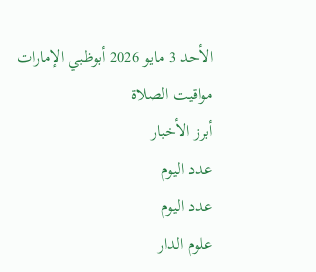الأحد 3 مايو 2026 أبوظبي الإمارات
مواقيت الصلاة
أبرز الأخبار
عدد اليوم
عدد اليوم
علوم الدار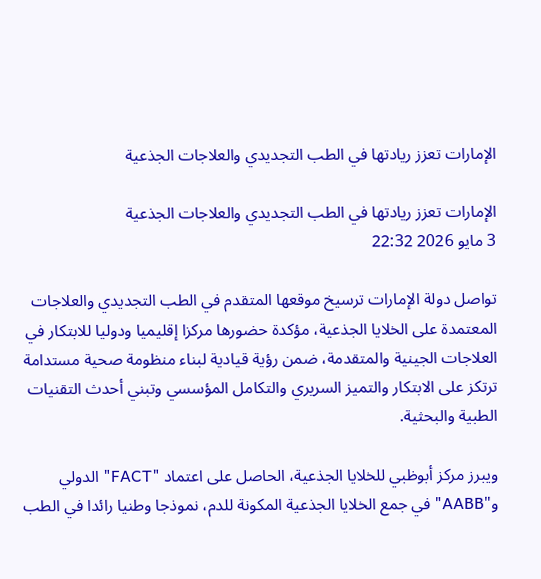الإمارات تعزز ريادتها في الطب التجديدي والعلاجات الجذعية

الإمارات تعزز ريادتها في الطب التجديدي والعلاجات الجذعية
3 مايو 2026 22:32

تواصل دولة الإمارات ترسيخ موقعها المتقدم في الطب التجديدي والعلاجات المعتمدة على الخلايا الجذعية، مؤكدة حضورها مركزا إقليميا ودوليا للابتكار في العلاجات الجينية والمتقدمة، ضمن رؤية قيادية لبناء منظومة صحية مستدامة ترتكز على الابتكار والتميز السريري والتكامل المؤسسي وتبني أحدث التقنيات الطبية والبحثية.

ويبرز مركز أبوظبي للخلايا الجذعية، الحاصل على اعتماد "FACT" الدولي و"AABB" في جمع الخلايا الجذعية المكونة للدم، نموذجا وطنيا رائدا في الطب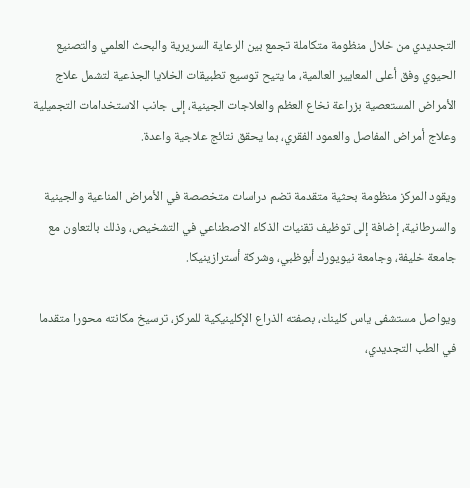التجديدي من خلال منظومة متكاملة تجمع بين الرعاية السريرية والبحث العلمي والتصنيع الحيوي وفق أعلى المعايير العالمية، ما يتيح توسيع تطبيقات الخلايا الجذعية لتشمل علاج الأمراض المستعصية بزراعة نخاع العظم والعلاجات الجينية، إلى جانب الاستخدامات التجميلية وعلاج أمراض المفاصل والعمود الفقري، بما يحقق نتائج علاجية واعدة.

ويقود المركز منظومة بحثية متقدمة تضم دراسات متخصصة في الأمراض المناعية والجينية والسرطانية، إضافة إلى توظيف تقنيات الذكاء الاصطناعي في التشخيص، وذلك بالتعاون مع جامعة خليفة، وجامعة نيويورك أبوظبي، وشركة أسترازينيكا.

ويواصل مستشفى ياس كلينك، بصفته الذراع الإكلينيكية للمركز، ترسيخ مكانته محورا متقدما في الطب التجديدي،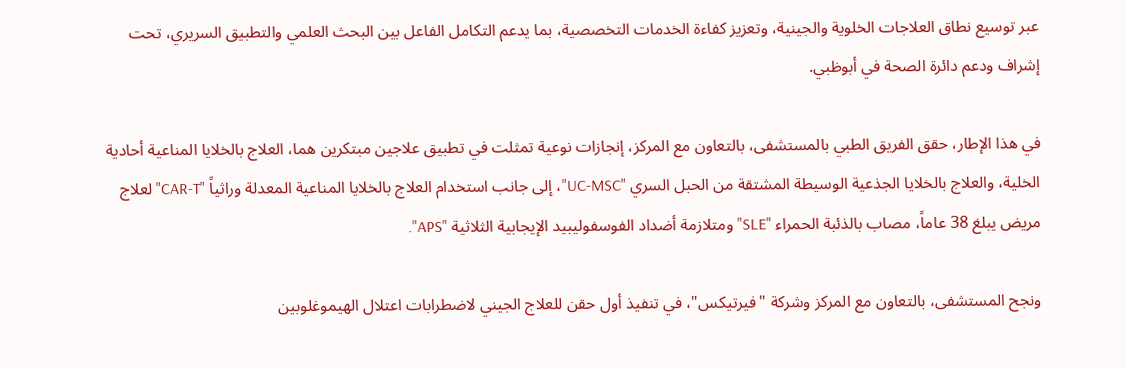عبر توسيع نطاق العلاجات الخلوية والجينية، وتعزيز كفاءة الخدمات التخصصية، بما يدعم التكامل الفاعل بين البحث العلمي والتطبيق السريري، تحت إشراف ودعم دائرة الصحة في أبوظبي.

في هذا الإطار، حقق الفريق الطبي بالمستشفى، بالتعاون مع المركز، إنجازات نوعية تمثلت في تطبيق علاجين مبتكرين هما، العلاج بالخلايا المناعية أحادية الخلية، والعلاج بالخلايا الجذعية الوسيطة المشتقة من الحبل السري "UC-MSC"، إلى جانب استخدام العلاج بالخلايا المناعية المعدلة وراثياً "CAR-T" لعلاج مريض يبلغ 38 عاماً، مصاب بالذئبة الحمراء "SLE" ومتلازمة أضداد الفوسفوليبيد الإيجابية الثلاثية "APS".

ونجح المستشفى، بالتعاون مع المركز وشركة "فيرتيكس"، في تنفيذ أول حقن للعلاج الجيني لاضطرابات اعتلال الهيموغلوبين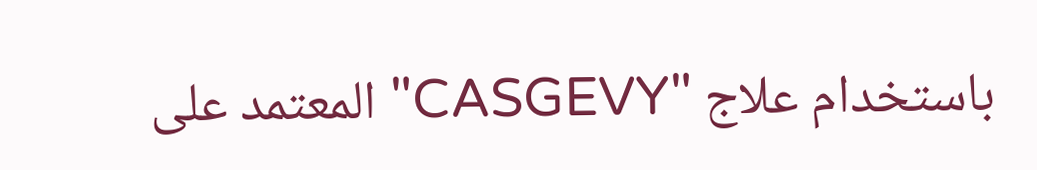باستخدام علاج "CASGEVY" المعتمد على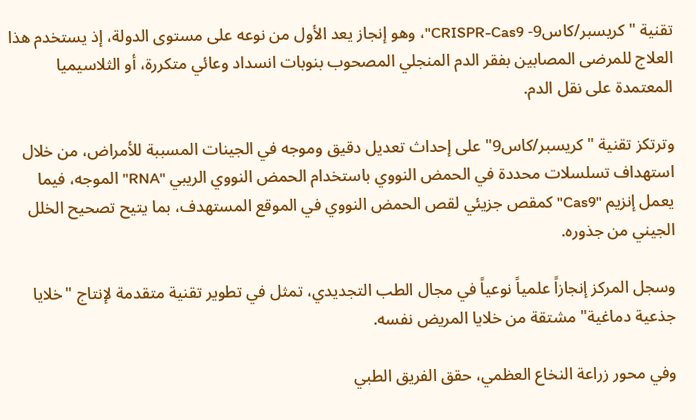تقنية "كريسبر/كاس9- CRISPR-Cas9"، وهو إنجاز يعد الأول من نوعه على مستوى الدولة، إذ يستخدم هذا العلاج للمرضى المصابين بفقر الدم المنجلي المصحوب بنوبات انسداد وعائي متكررة، أو الثلاسيميا المعتمدة على نقل الدم.

وترتكز تقنية "كريسبر/كاس9" على إحداث تعديل دقيق وموجه في الجينات المسببة للأمراض، من خلال استهداف تسلسلات محددة في الحمض النووي باستخدام الحمض النووي الريبي "RNA" الموجه، فيما يعمل إنزيم "Cas9" كمقص جزيئي لقص الحمض النووي في الموقع المستهدف، بما يتيح تصحيح الخلل الجيني من جذوره.

وسجل المركز إنجازاً علمياً نوعياً في مجال الطب التجديدي، تمثل في تطوير تقنية متقدمة لإنتاج "خلايا جذعية دماغية" مشتقة من خلايا المريض نفسه.

وفي محور زراعة النخاع العظمي، حقق الفريق الطبي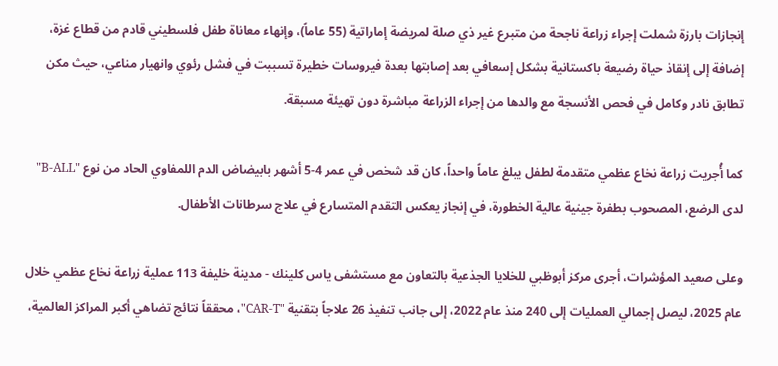إنجازات بارزة شملت إجراء زراعة ناجحة من متبرع غير ذي صلة لمريضة إماراتية (55 عاماً)، وإنهاء معاناة طفل فلسطيني قادم من قطاع غزة، إضافة إلى إنقاذ حياة رضيعة باكستانية بشكل إسعافي بعد إصابتها بعدة فيروسات خطيرة تسببت في فشل رئوي وانهيار مناعي، حيث مكن تطابق نادر وكامل في فحص الأنسجة مع والدها من إجراء الزراعة مباشرة دون تهيئة مسبقة.

كما أُجريت زراعة نخاع عظمي متقدمة لطفل يبلغ عاماً واحداً، كان قد شخص في عمر 4-5 أشهر بابيضاض الدم اللمفاوي الحاد من نوع "B-ALL" لدى الرضع، المصحوب بطفرة جينية عالية الخطورة، في إنجاز يعكس التقدم المتسارع في علاج سرطانات الأطفال.

وعلى صعيد المؤشرات، أجرى مركز أبوظبي للخلايا الجذعية بالتعاون مع مستشفى ياس كلينك - مدينة خليفة 113 عملية زراعة نخاع عظمي خلال عام 2025، ليصل إجمالي العمليات إلى 240 منذ عام 2022، إلى جانب تنفيذ 26 علاجاً بتقنية "CAR-T"، محققاً نتائج تضاهي أكبر المراكز العالمية،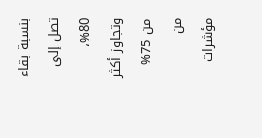بنسبة بقاء تصل إلى 80%، وتجاوز أكثر من 75% من مؤشرات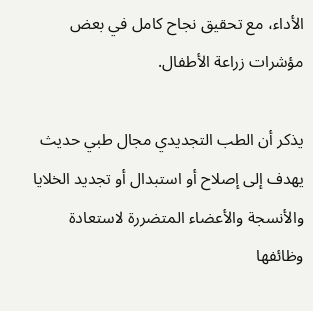الأداء، مع تحقيق نجاح كامل في بعض مؤشرات زراعة الأطفال.

يذكر أن الطب التجديدي مجال طبي حديث يهدف إلى إصلاح أو استبدال أو تجديد الخلايا والأنسجة والأعضاء المتضررة لاستعادة وظائفها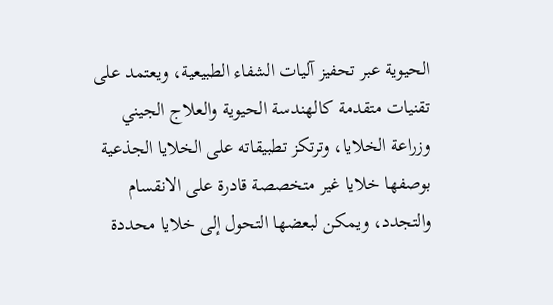الحيوية عبر تحفيز آليات الشفاء الطبيعية، ويعتمد على تقنيات متقدمة كالهندسة الحيوية والعلاج الجيني وزراعة الخلايا، وترتكز تطبيقاته على الخلايا الجذعية بوصفها خلايا غير متخصصة قادرة على الانقسام والتجدد، ويمكن لبعضها التحول إلى خلايا محددة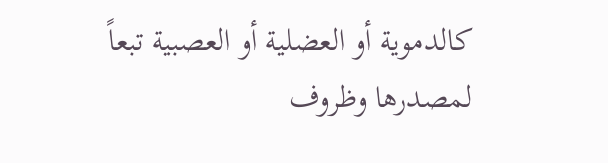كالدموية أو العضلية أو العصبية تبعاً لمصدرها وظروف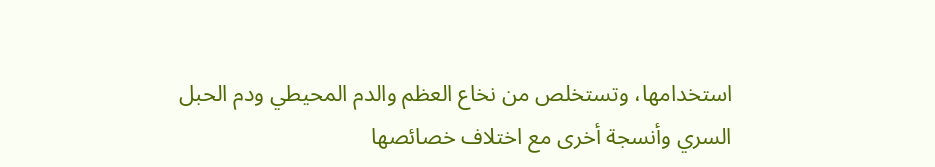استخدامها، وتستخلص من نخاع العظم والدم المحيطي ودم الحبل السري وأنسجة أخرى مع اختلاف خصائصها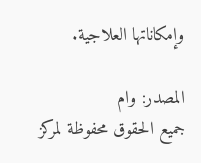وإمكاناتها العلاجية.

المصدر: وام
جميع الحقوق محفوظة لمركز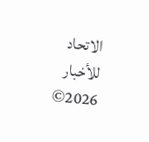الاتحاد للأخبار 2026©